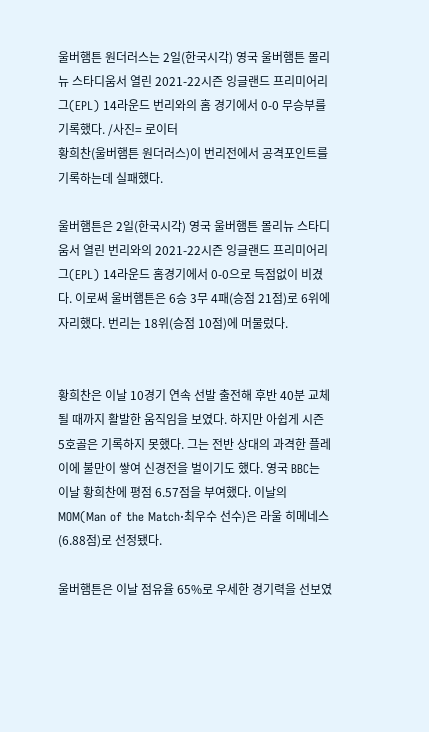울버햄튼 원더러스는 2일(한국시각) 영국 울버햄튼 몰리뉴 스타디움서 열린 2021-22시즌 잉글랜드 프리미어리그(EPL) 14라운드 번리와의 홈 경기에서 0-0 무승부를 기록했다. /사진= 로이터
황희찬(울버햄튼 원더러스)이 번리전에서 공격포인트를 기록하는데 실패했다.

울버햄튼은 2일(한국시각) 영국 울버햄튼 몰리뉴 스타디움서 열린 번리와의 2021-22시즌 잉글랜드 프리미어리그(EPL) 14라운드 홈경기에서 0-0으로 득점없이 비겼다. 이로써 울버햄튼은 6승 3무 4패(승점 21점)로 6위에 자리했다. 번리는 18위(승점 10점)에 머물렀다.


황희찬은 이날 10경기 연속 선발 출전해 후반 40분 교체될 때까지 활발한 움직임을 보였다. 하지만 아쉽게 시즌 5호골은 기록하지 못했다. 그는 전반 상대의 과격한 플레이에 불만이 쌓여 신경전을 벌이기도 했다. 영국 BBC는 이날 황희찬에 평점 6.57점을 부여했다. 이날의 MOM(Man of the Match·최우수 선수)은 라울 히메네스(6.88점)로 선정됐다.

울버햄튼은 이날 점유율 65%로 우세한 경기력을 선보였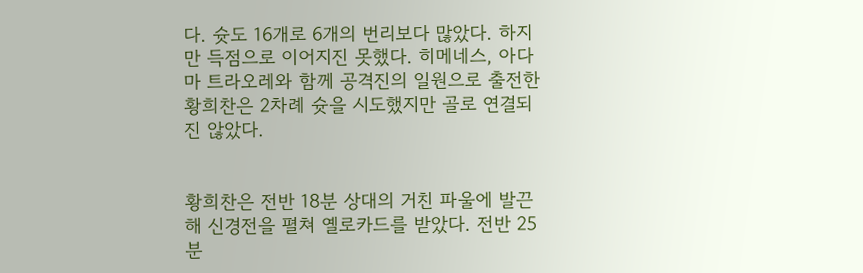다. 슛도 16개로 6개의 번리보다 많았다. 하지만 득점으로 이어지진 못했다. 히메네스, 아다마 트라오레와 함께 공격진의 일원으로 출전한 황희찬은 2차례 슛을 시도했지만 골로 연결되진 않았다.


황희찬은 전반 18분 상대의 거친 파울에 발끈해 신경전을 펼쳐 옐로카드를 받았다. 전반 25분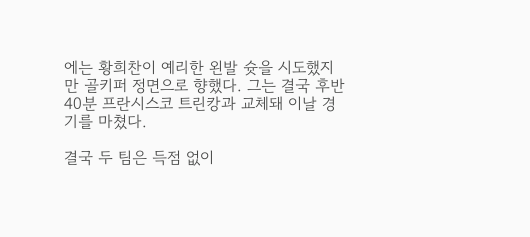에는 황희찬이 예리한 왼발 슛을 시도했지만 골키퍼 정면으로 향했다. 그는 결국 후반 40분 프란시스코 트린캉과 교체돼 이날 경기를 마쳤다.

결국 두 팀은 득점 없이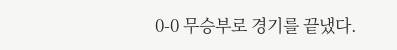0-0 무승부로 경기를 끝냈다.